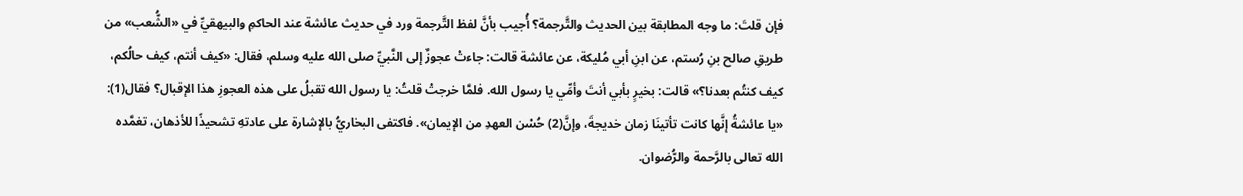فإن قلتَ: ما وجه المطابقة بين الحديث والتَّرجمة؟ أُجيب بأنَّ لفظ التَّرجمة ورد في حديث عائشة عند الحاكمِ والبيهقيِّ في «الشُّعب» من طريقِ صالح بنِ رُستم، عن ابنِ أبي مُليكة، عن عائشة قالت: جاءتْ عجوزٌ إلى النَّبيِّ صلى الله عليه وسلم، فقال: «كيف أنتم، كيف حالُكم، كيف كنتُم بعدنا؟» قالت: بخيرٍ بأبي أنتَ وأمِّي يا رسول الله. فلمَّا خرجتْ قلتُ: يا رسول الله تقبلُ على هذه العجوزِ هذا الإقبال؟ فقال(1): «يا عائشةُ إنَّها كانت تأتينَا زمان خديجةَ، وإنَّ(2) حُسْن العهدِ من الإيمان». فاكتفى البخاريُّ بالإشارة على عادتهِ تشحيذًا للأذهان، تغمَّده الله تعالى بالرَّحمة والرُّضوان.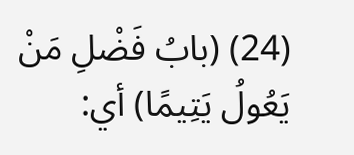(24) (بابُ فَضْلِ مَنْ يَعُولُ يَتِيمًا) أي: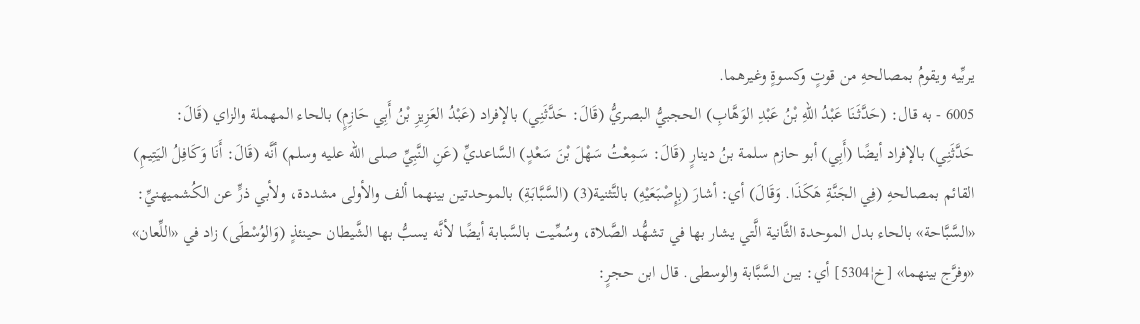يربِّيه ويقومُ بمصالحهِ من قوتٍ وكسوةٍ وغيرهما.
6005 - به قال: (حَدَّثَنَا عَبْدُ اللهِ بْنُ عَبْدِ الوَهَّابِ) الحجبيُّ البصريُّ (قَالَ: حَدَّثَنِي) بالإفراد (عَبْدُ العَزِيزِ بْنُ أَبِي حَازِمٍ) بالحاء المهملة والزاي (قَالَ: حَدَّثَنِي) بالإفراد أيضًا (أَبِي) أبو حازم سلمة بنُ دينارٍ (قَالَ: سَمِعْتُ سَهْلَ بْنَ سَعْدٍ) السَّاعديِّ (عَنِ النَّبِيِّ صلى الله عليه وسلم) أنَّه (قَالَ: أَنَا وَكَافِلُ اليَتِيمِ) القائم بمصالحهِ (فِي الجَنَّةِ هَكَذَا. وَقَالَ) أي: أشارَ (بِإِصْبَعَيْهِ) بالتَّثنية(3) (السَّبَّابَةِ) بالموحدتين بينهما ألف والأولى مشددة، ولأبي ذرٍّ عن الكُشميهنيِّ: «السَّبَّاحة» بالحاء بدل الموحدة الثَّانية الَّتي يشار بها في تشهُّد الصَّلاة، وسُمِّيت بالسَّبابة أيضًا لأنَّه يسبُّ بها الشَّيطان حينئذٍ (وَالوُسْطَى) زاد في «اللِّعان» «وفرَّج بينهما» [خ¦5304] أي: بين السَّبَّابة والوسطى. قال ابن حجرٍ: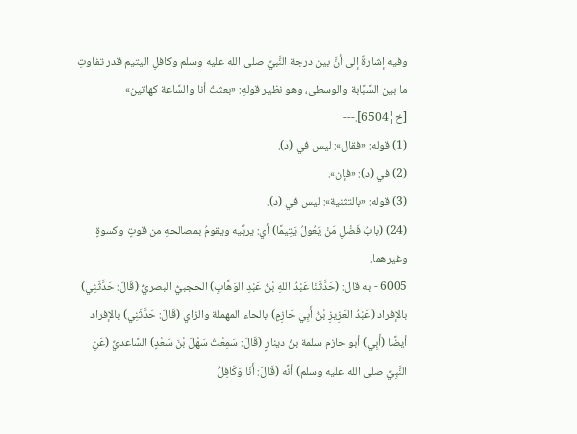وفيه إشارةٌ إلى أنَّ بين درجة النَّبيِّ صلى الله عليه وسلم وكافلِ اليتيم قدر تفاوتِ ما بين السَّبَّابة والوسطى، وهو نظير قولهِ: «بعثتُ أنا والسَّاعة كهاتين» [خ¦6504].---
(1) قوله: «فقال»: ليس في (د).
(2) في (د): «فإن».
(3) قوله: «بالتثنية»: ليس في (د).
(24) (بابُ فَضْلِ مَنْ يَعُولُ يَتِيمًا) أي: يربِّيه ويقومُ بمصالحهِ من قوتٍ وكسوةٍ وغيرهما.
6005 - به قال: (حَدَّثَنَا عَبْدُ اللهِ بْنُ عَبْدِ الوَهَّابِ) الحجبيُّ البصريُّ (قَالَ: حَدَّثَنِي) بالإفراد (عَبْدُ العَزِيزِ بْنُ أَبِي حَازِمٍ) بالحاء المهملة والزاي (قَالَ: حَدَّثَنِي) بالإفراد أيضًا (أَبِي) أبو حازم سلمة بنُ دينارٍ (قَالَ: سَمِعْتُ سَهْلَ بْنَ سَعْدٍ) السَّاعديِّ (عَنِ النَّبِيِّ صلى الله عليه وسلم) أنَّه (قَالَ: أَنَا وَكَافِلُ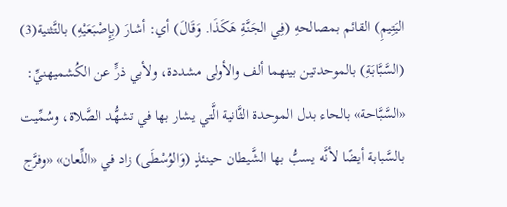اليَتِيمِ) القائم بمصالحهِ (فِي الجَنَّةِ هَكَذَا. وَقَالَ) أي: أشارَ (بِإِصْبَعَيْهِ) بالتَّثنية(3) (السَّبَّابَةِ) بالموحدتين بينهما ألف والأولى مشددة، ولأبي ذرٍّ عن الكُشميهنيِّ: «السَّبَّاحة» بالحاء بدل الموحدة الثَّانية الَّتي يشار بها في تشهُّد الصَّلاة، وسُمِّيت بالسَّبابة أيضًا لأنَّه يسبُّ بها الشَّيطان حينئذٍ (وَالوُسْطَى) زاد في «اللِّعان» «وفرَّج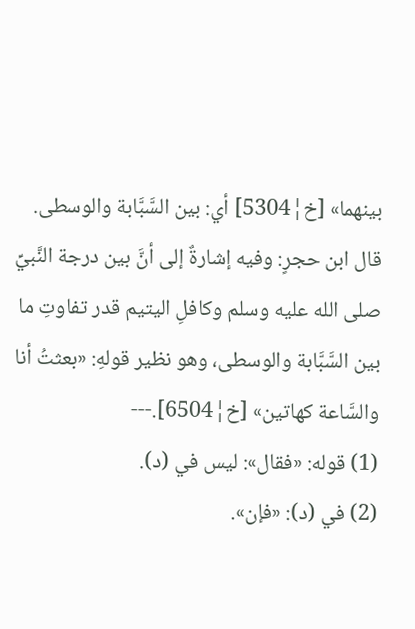بينهما» [خ¦5304] أي: بين السَّبَّابة والوسطى. قال ابن حجرٍ: وفيه إشارةٌ إلى أنَّ بين درجة النَّبيِّ صلى الله عليه وسلم وكافلِ اليتيم قدر تفاوتِ ما بين السَّبَّابة والوسطى، وهو نظير قولهِ: «بعثتُ أنا والسَّاعة كهاتين» [خ¦6504].---
(1) قوله: «فقال»: ليس في (د).
(2) في (د): «فإن».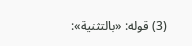(3) قوله: «بالتثنية»: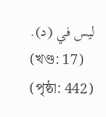ليس في (د).
(খণ্ড: 17) (পৃষ্ঠা: 442)